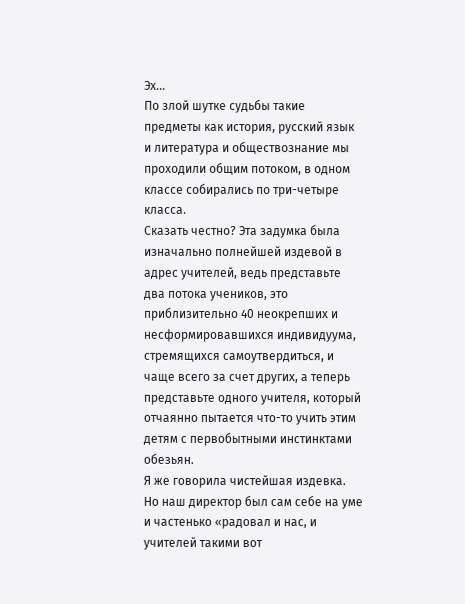Эх...
По злой шутке судьбы такие предметы как история, русский язык и литература и обществознание мы проходили общим потоком, в одном классе собирались по три-четыре класса.
Сказать честно? Эта задумка была изначально полнейшей издевой в адрес учителей, ведь представьте два потока учеников, это приблизительно 40 неокрепших и несформировавшихся индивидуума, стремящихся самоутвердиться, и чаще всего за счет других, а теперь представьте одного учителя, который отчаянно пытается что-то учить этим детям с первобытными инстинктами обезьян.
Я же говорила чистейшая издевка.
Но наш директор был сам себе на уме и частенько «радовал и нас, и учителей такими вот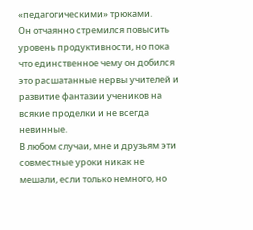«педагогическими» трюками.
Он отчаянно стремился повысить уровень продуктивности, но пока что единственное чему он добился это расшатанные нервы учителей и развитие фантазии учеников на всякие проделки и не всегда невинные.
В любом случаи, мне и друзьям эти совместные уроки никак не мешали, если только немного, но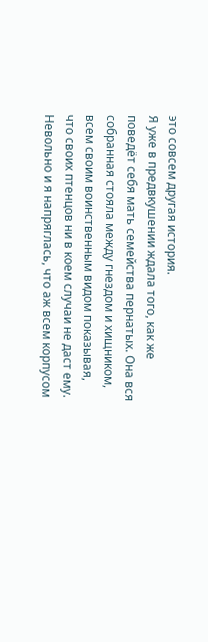это совсем другая история.
Я уже в предвкушении ждала того, как же поведёт себя мать семейства пернатых. Она вся собранная стояла между гнездом и хищником, всем своим воинственным видом показывая, что своих птенцов ни в коем случаи не даст ему.
Невольно и я напряглась, что аж всем корпусом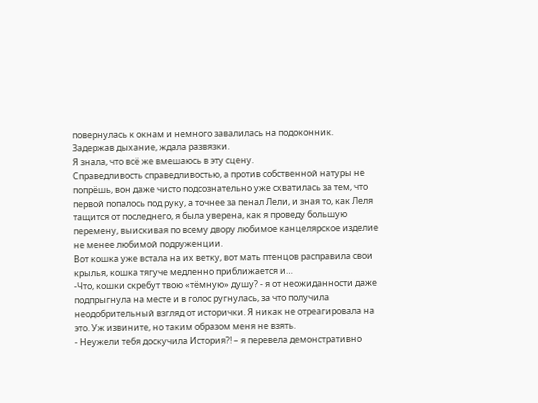повернулась к окнам и немного завалилась на подоконник.
Задержав дыхание, ждала развязки.
Я знала, что всё же вмешаюсь в эту сцену.
Справедливость справедливостью, а против собственной натуры не попрёшь, вон даже чисто подсознательно уже схватилась за тем, что первой попалось под руку, а точнее за пенал Лели, и зная то, как Леля тащится от последнего, я была уверена, как я проведу большую перемену, выискивая по всему двору любимое канцелярское изделие не менее любимой подруженции.
Вот кошка уже встала на их ветку, вот мать птенцов расправила свои крылья, кошка тягуче медленно приближается и…
-Что, кошки скребут твою «тёмную» душу? - я от неожиданности даже подпрыгнула на месте и в голос ругнулась, за что получила неодобрительный взгляд от исторички. Я никак не отреагировала на это. Уж извините, но таким образом меня не взять.
- Неужели тебя доскучила История?! – я перевела демонстративно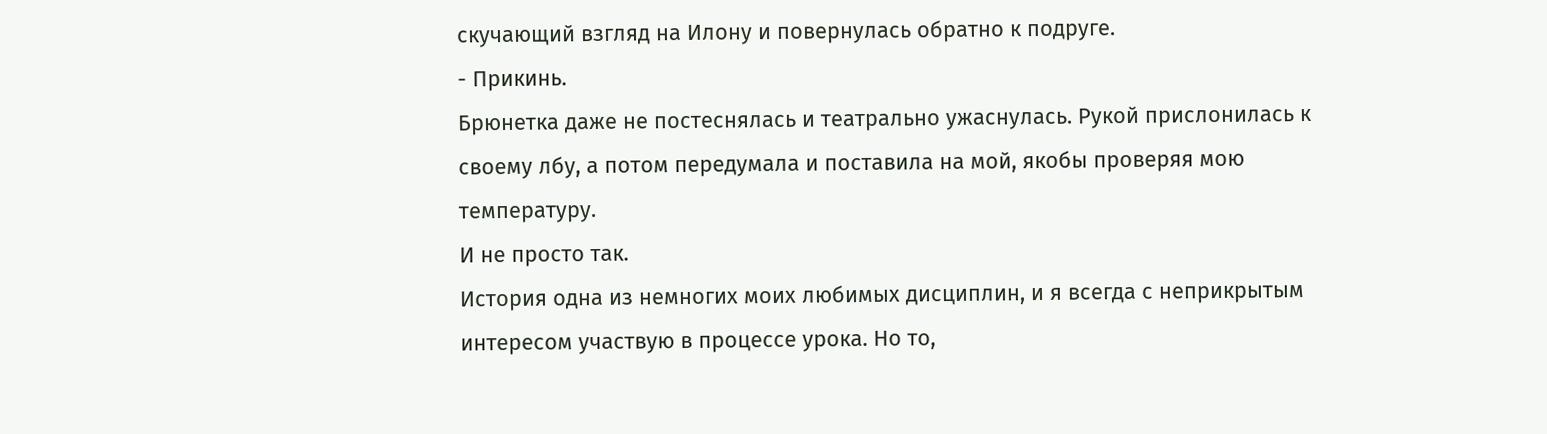скучающий взгляд на Илону и повернулась обратно к подруге.
- Прикинь.
Брюнетка даже не постеснялась и театрально ужаснулась. Рукой прислонилась к своему лбу, а потом передумала и поставила на мой, якобы проверяя мою температуру.
И не просто так.
История одна из немногих моих любимых дисциплин, и я всегда с неприкрытым интересом участвую в процессе урока. Но то,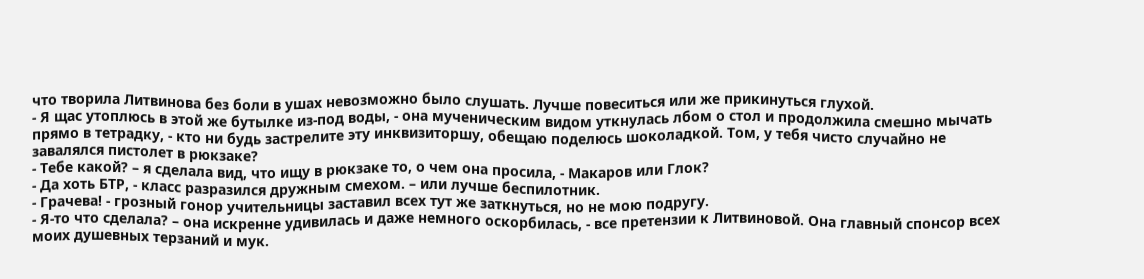что творила Литвинова без боли в ушах невозможно было слушать. Лучше повеситься или же прикинуться глухой.
- Я щас утоплюсь в этой же бутылке из-под воды, - она мученическим видом уткнулась лбом о стол и продолжила смешно мычать прямо в тетрадку, - кто ни будь застрелите эту инквизиторшу, обещаю поделюсь шоколадкой. Том, у тебя чисто случайно не завалялся пистолет в рюкзаке?
- Тебе какой? – я сделала вид, что ищу в рюкзаке то, о чем она просила, - Макаров или Глок?
- Да хоть БТР, - класс разразился дружным смехом. – или лучше беспилотник.
- Грачева! - грозный гонор учительницы заставил всех тут же заткнуться, но не мою подругу.
- Я-то что сделала? – она искренне удивилась и даже немного оскорбилась, - все претензии к Литвиновой. Она главный спонсор всех моих душевных терзаний и мук.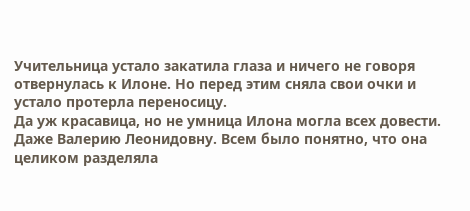Учительница устало закатила глаза и ничего не говоря отвернулась к Илоне. Но перед этим сняла свои очки и устало протерла переносицу.
Да уж красавица, но не умница Илона могла всех довести. Даже Валерию Леонидовну. Всем было понятно, что она целиком разделяла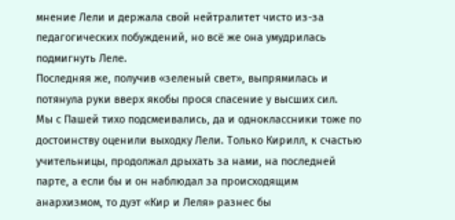мнение Лели и держала свой нейтралитет чисто из-за педагогических побуждений, но всё же она умудрилась подмигнуть Леле.
Последняя же, получив «зеленый свет», выпрямилась и потянула руки вверх якобы прося спасение у высших сил.
Мы с Пашей тихо подсмеивались, да и одноклассники тоже по достоинству оценили выходку Лели. Только Кирилл, к счастью учительницы, продолжал дрыхать за нами, на последней парте, а если бы и он наблюдал за происходящим анархизмом, то дуэт «Кир и Леля» разнес бы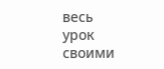весь урок своими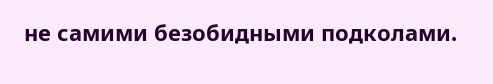не самими безобидными подколами.